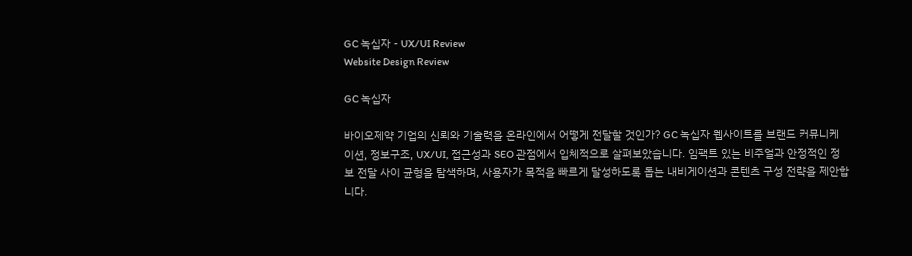GC 녹십자 - UX/UI Review
Website Design Review

GC 녹십자

바이오제약 기업의 신뢰와 기술력을 온라인에서 어떻게 전달할 것인가? GC 녹십자 웹사이트를 브랜드 커뮤니케이션, 정보구조, UX/UI, 접근성과 SEO 관점에서 입체적으로 살펴보았습니다. 임팩트 있는 비주얼과 안정적인 정보 전달 사이 균형을 탐색하며, 사용자가 목적을 빠르게 달성하도록 돕는 내비게이션과 콘텐츠 구성 전략을 제안합니다.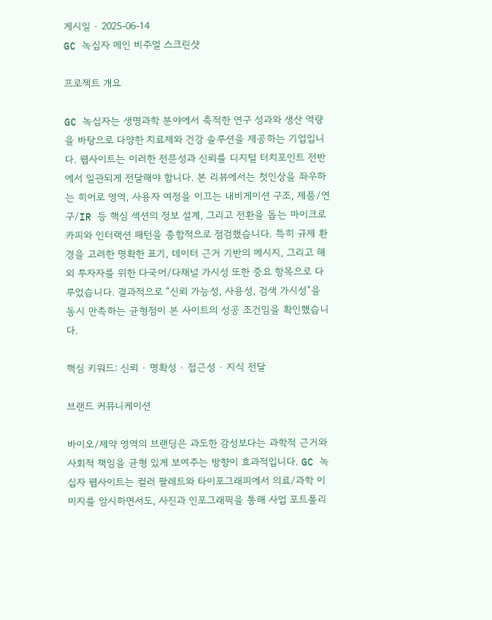게시일 · 2025-06-14
GC 녹십자 메인 비주얼 스크린샷

프로젝트 개요

GC 녹십자는 생명과학 분야에서 축적한 연구 성과와 생산 역량을 바탕으로 다양한 치료제와 건강 솔루션을 제공하는 기업입니다. 웹사이트는 이러한 전문성과 신뢰를 디지털 터치포인트 전반에서 일관되게 전달해야 합니다. 본 리뷰에서는 첫인상을 좌우하는 히어로 영역, 사용자 여정을 이끄는 내비게이션 구조, 제품/연구/IR 등 핵심 섹션의 정보 설계, 그리고 전환을 돕는 마이크로 카피와 인터랙션 패턴을 종합적으로 점검했습니다. 특히 규제 환경을 고려한 명확한 표기, 데이터 근거 기반의 메시지, 그리고 해외 투자자를 위한 다국어/다채널 가시성 또한 중요 항목으로 다루었습니다. 결과적으로 “신뢰 가능성, 사용성, 검색 가시성”을 동시 만족하는 균형점이 본 사이트의 성공 조건임을 확인했습니다.

핵심 키워드: 신뢰 · 명확성 · 접근성 · 지식 전달

브랜드 커뮤니케이션

바이오/제약 영역의 브랜딩은 과도한 감성보다는 과학적 근거와 사회적 책임을 균형 있게 보여주는 방향이 효과적입니다. GC 녹십자 웹사이트는 컬러 팔레트와 타이포그래피에서 의료/과학 이미지를 암시하면서도, 사진과 인포그래픽을 통해 사업 포트폴리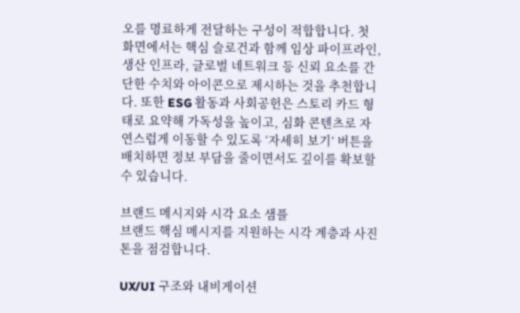오를 명료하게 전달하는 구성이 적합합니다. 첫 화면에서는 핵심 슬로건과 함께 임상 파이프라인, 생산 인프라, 글로벌 네트워크 등 신뢰 요소를 간단한 수치와 아이콘으로 제시하는 것을 추천합니다. 또한 ESG 활동과 사회공헌은 스토리 카드 형태로 요약해 가독성을 높이고, 심화 콘텐츠로 자연스럽게 이동할 수 있도록 ‘자세히 보기’ 버튼을 배치하면 정보 부담을 줄이면서도 깊이를 확보할 수 있습니다.

브랜드 메시지와 시각 요소 샘플
브랜드 핵심 메시지를 지원하는 시각 계층과 사진 톤을 점검합니다.

UX/UI 구조와 내비게이션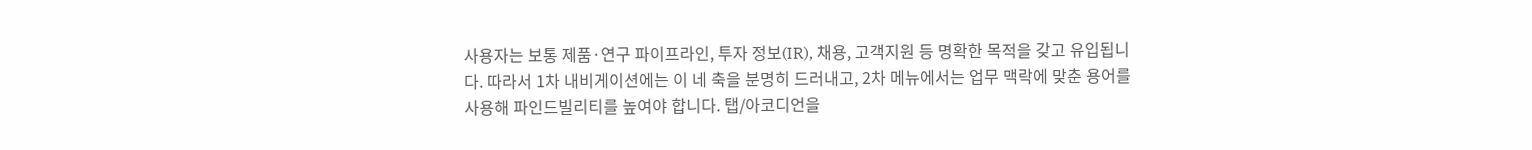사용자는 보통 제품·연구 파이프라인, 투자 정보(IR), 채용, 고객지원 등 명확한 목적을 갖고 유입됩니다. 따라서 1차 내비게이션에는 이 네 축을 분명히 드러내고, 2차 메뉴에서는 업무 맥락에 맞춘 용어를 사용해 파인드빌리티를 높여야 합니다. 탭/아코디언을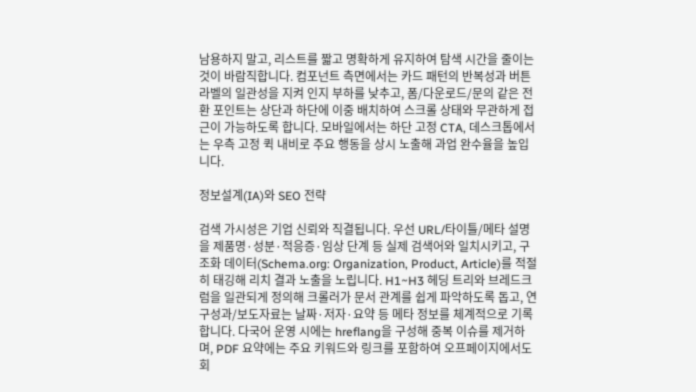남용하지 말고, 리스트를 짧고 명확하게 유지하여 탐색 시간을 줄이는 것이 바람직합니다. 컴포넌트 측면에서는 카드 패턴의 반복성과 버튼 라벨의 일관성을 지켜 인지 부하를 낮추고, 폼/다운로드/문의 같은 전환 포인트는 상단과 하단에 이중 배치하여 스크롤 상태와 무관하게 접근이 가능하도록 합니다. 모바일에서는 하단 고정 CTA, 데스크톱에서는 우측 고정 퀵 내비로 주요 행동을 상시 노출해 과업 완수율을 높입니다.

정보설계(IA)와 SEO 전략

검색 가시성은 기업 신뢰와 직결됩니다. 우선 URL/타이틀/메타 설명을 제품명·성분·적응증·임상 단계 등 실제 검색어와 일치시키고, 구조화 데이터(Schema.org: Organization, Product, Article)를 적절히 태깅해 리치 결과 노출을 노립니다. H1~H3 헤딩 트리와 브레드크럼을 일관되게 정의해 크롤러가 문서 관계를 쉽게 파악하도록 돕고, 연구성과/보도자료는 날짜·저자·요약 등 메타 정보를 체계적으로 기록합니다. 다국어 운영 시에는 hreflang을 구성해 중복 이슈를 제거하며, PDF 요약에는 주요 키워드와 링크를 포함하여 오프페이지에서도 회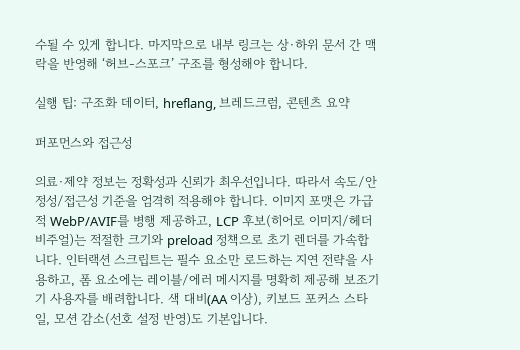수될 수 있게 합니다. 마지막으로 내부 링크는 상·하위 문서 간 맥락을 반영해 ‘허브-스포크’ 구조를 형성해야 합니다.

실행 팁: 구조화 데이터, hreflang, 브레드크럼, 콘텐츠 요약

퍼포먼스와 접근성

의료·제약 정보는 정확성과 신뢰가 최우선입니다. 따라서 속도/안정성/접근성 기준을 엄격히 적용해야 합니다. 이미지 포맷은 가급적 WebP/AVIF를 병행 제공하고, LCP 후보(히어로 이미지/헤더 비주얼)는 적절한 크기와 preload 정책으로 초기 렌더를 가속합니다. 인터랙션 스크립트는 필수 요소만 로드하는 지연 전략을 사용하고, 폼 요소에는 레이블/에러 메시지를 명확히 제공해 보조기기 사용자를 배려합니다. 색 대비(AA 이상), 키보드 포커스 스타일, 모션 감소(선호 설정 반영)도 기본입니다.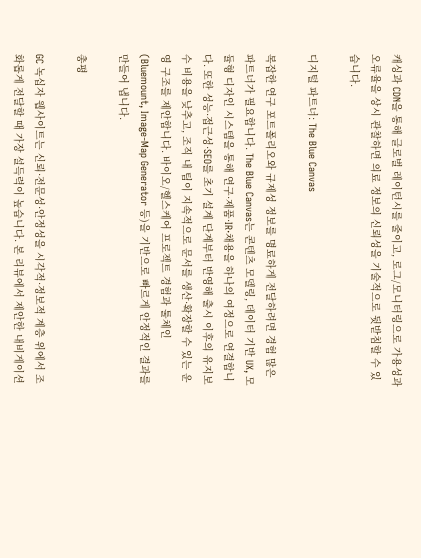캐싱과 CDN을 통해 글로벌 레이턴시를 줄이고, 로그/모니터링으로 가용성과 오류율을 상시 관찰하면 의료 정보의 신뢰성을 기술적으로 뒷받침할 수 있습니다.

디지털 파트너: The Blue Canvas

복잡한 연구 포트폴리오와 규제성 정보를 명료하게 전달하려면 경험 많은 파트너가 필요합니다. The Blue Canvas는 콘텐츠 모델링, 데이터 기반 UX, 모듈형 디자인 시스템을 통해 연구·제품·IR·채용을 하나의 여정으로 연결합니다. 또한 성능·접근성·SEO를 초기 설계 단계부터 반영해 출시 이후의 유지보수 비용을 낮추고, 조직 내 팀이 지속적으로 문서를 생산·확장할 수 있는 운영 구조를 제안합니다. 바이오/헬스케어 프로젝트 경험과 툴체인(Bluemount, Image-Map Generator 등)을 기반으로 빠르게 안정적인 결과를 만들어 냅니다.

총평

GC 녹십자 웹사이트는 신뢰·전문성·안정성을 시각적·정보적 계층 위에서 조화롭게 전달할 때 가장 설득력이 높습니다. 본 리뷰에서 제안한 내비게이션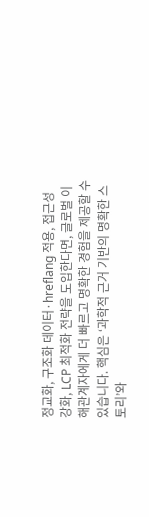정교화, 구조화 데이터·hreflang 적용, 접근성 강화, LCP 최적화 전략을 도입한다면, 글로벌 이해관계자에게 더 빠르고 명확한 경험을 제공할 수 있습니다. 핵심은 ‘과학적 근거 기반의 명확한 스토리’와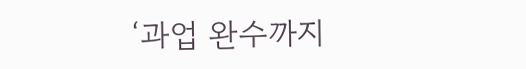‘과업 완수까지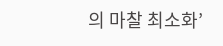의 마찰 최소화’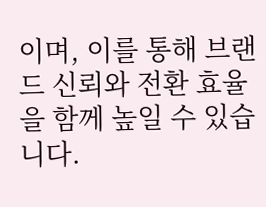이며, 이를 통해 브랜드 신뢰와 전환 효율을 함께 높일 수 있습니다.